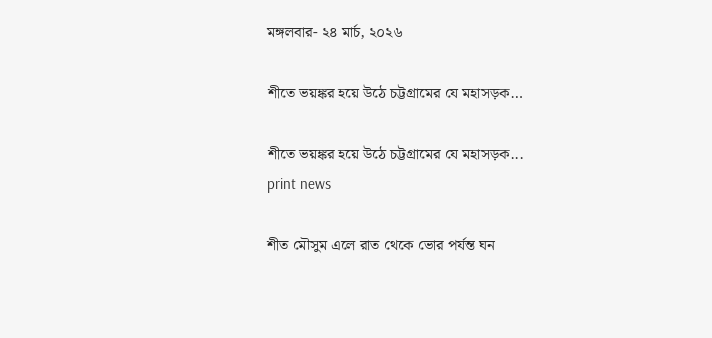মঙ্গলবার- ২৪ মার্চ, ২০২৬

শীতে ভয়ঙ্কর হয়ে উঠে চট্টগ্রামের যে মহাসড়ক…

শীতে ভয়ঙ্কর হয়ে উঠে চট্টগ্রামের যে মহাসড়ক...
print news

শীত মৌসুম এলে রাত থেকে ভোর পর্যন্ত ঘন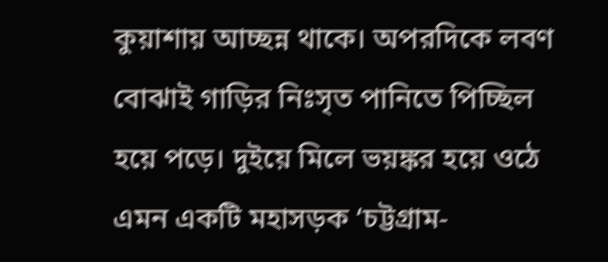কুয়াশায় আচ্ছন্ন থাকে। অপরদিকে লবণ বোঝাই গাড়ির নিঃসৃত পানিতে পিচ্ছিল হয়ে পড়ে। দুইয়ে মিলে ভয়ঙ্কর হয়ে ওঠে এমন একটি মহাসড়ক ‘চট্টগ্রাম-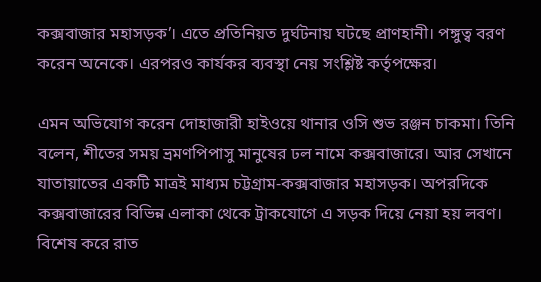কক্সবাজার মহাসড়ক’। এতে প্রতিনিয়ত দুর্ঘটনায় ঘটছে প্রাণহানী। পঙ্গুত্ব বরণ করেন অনেকে। এরপরও কার্যকর ব্যবস্থা নেয় সংশ্লিষ্ট কর্তৃপক্ষের।

এমন অভিযোগ করেন দোহাজারী হাইওয়ে থানার ওসি শুভ রঞ্জন চাকমা। তিনি বলেন, শীতের সময় ভ্রমণপিপাসু মানুষের ঢল নামে কক্সবাজারে। আর সেখানে যাতায়াতের একটি মাত্রই মাধ্যম চট্টগ্রাম-কক্সবাজার মহাসড়ক। অপরদিকে কক্সবাজারের বিভিন্ন এলাকা থেকে ট্রাকযোগে এ সড়ক দিয়ে নেয়া হয় লবণ। বিশেষ করে রাত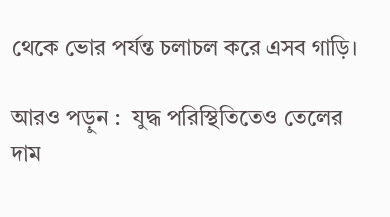থেকে ভোর পর্যন্ত চলাচল করে এসব গাড়ি।

আরও পড়ুন :  যুদ্ধ পরিস্থিতিতেও তেলের দাম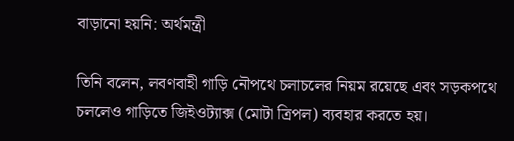বাড়ানো হয়নি: অর্থমন্ত্রী

তিনি বলেন, লবণবাহী গাড়ি নৌপথে চলাচলের নিয়ম রয়েছে এবং সড়কপথে চললেও গাড়িতে জিইওট্যাক্স (মোটা ত্রিপল) ব্যবহার করতে হয়।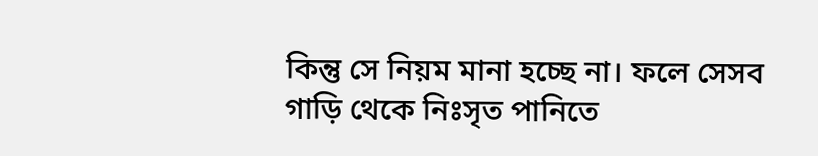কিন্তু সে নিয়ম মানা হচ্ছে না। ফলে সেসব গাড়ি থেকে নিঃসৃত পানিতে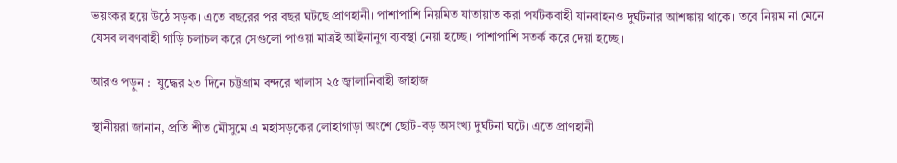ভয়ংকর হয়ে উঠে সড়ক। এতে বছরের পর বছর ঘটছে প্রাণহানী। পাশাপাশি নিয়মিত যাতায়াত করা পর্যটকবাহী যানবাহনও দুর্ঘটনার আশঙ্কায় থাকে। তবে নিয়ম না মেনে যেসব লবণবাহী গাড়ি চলাচল করে সেগুলো পাওয়া মাত্রই আইনানুগ ব্যবস্থা নেয়া হচ্ছে। পাশাপাশি সতর্ক করে দেয়া হচ্ছে।

আরও পড়ুন :  যুদ্ধের ২৩ দিনে চট্টগ্রাম বন্দরে খালাস ২৫ জ্বালানিবাহী জাহাজ

স্থানীয়রা জানান, প্রতি শীত মৌসুমে এ মহাসড়কের লোহাগাড়া অংশে ছোট-বড় অসংখ্য দুর্ঘটনা ঘটে। এতে প্রাণহানী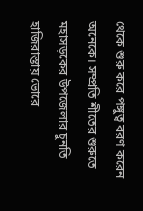থেকে শুরু করে পঙ্গুত্ব বরণ করেন অনেকে। সম্প্রতি শীতের শুরুতে মহাসড়কের উপজেলার চুনতি হাজিরাস্তায় ভোরে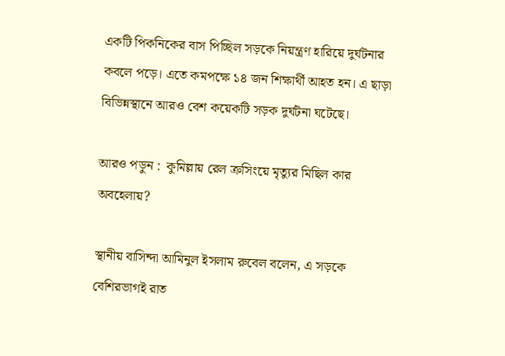একটি পিকনিকের বাস পিচ্ছিল সড়কে নিয়ন্ত্রণ হারিয়ে দুর্ঘটনার কবলে পড়ে। এতে কমপক্ষে ১৪ জন শিক্ষার্থী আহত হন। এ ছাড়া বিভিন্নস্থানে আরও বেশ কয়েকটি সড়ক দুর্ঘটনা ঘটেছে।

আরও পড়ুন :  কুমিল্লায় রেল ক্রসিংয়ে মৃত্যুর মিছিল কার অবহেলায়?

স্থানীয় বাসিন্দা আমিনুল ইসলাম রুবেল বলেন, এ সড়কে বেশিরভাগই রাত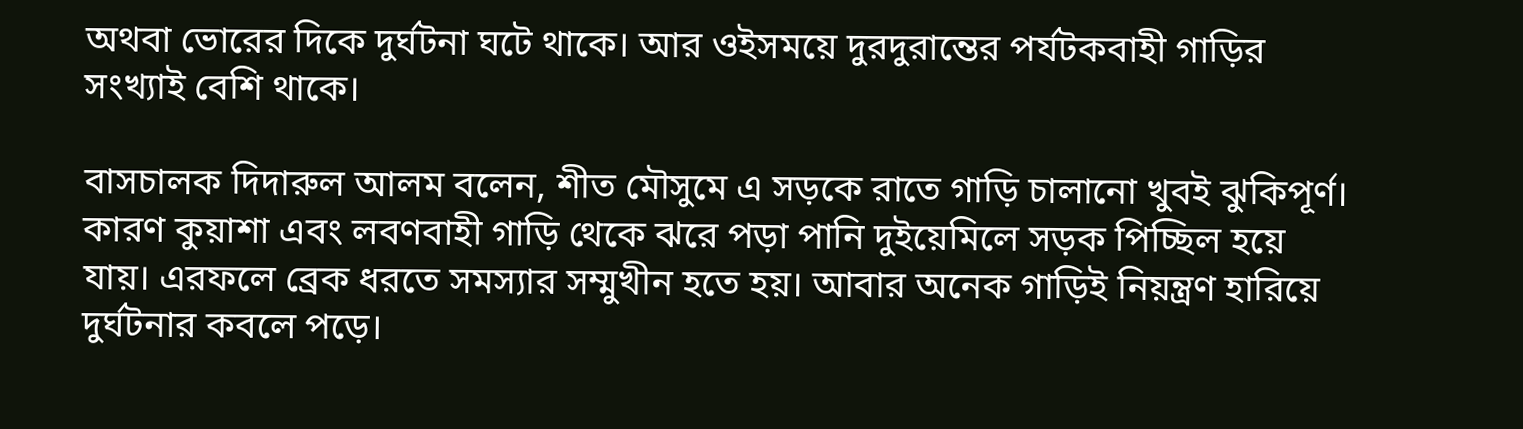অথবা ভোরের দিকে দুর্ঘটনা ঘটে থাকে। আর ওইসময়ে দুরদুরান্তের পর্যটকবাহী গাড়ির সংখ্যাই বেশি থাকে।

বাসচালক দিদারুল আলম বলেন, শীত মৌসুমে এ সড়কে রাতে গাড়ি চালানো খুবই ঝুকিপূর্ণ। কারণ কুয়াশা এবং লবণবাহী গাড়ি থেকে ঝরে পড়া পানি দুইয়েমিলে সড়ক পিচ্ছিল হয়ে যায়। এরফলে ব্রেক ধরতে সমস্যার সম্মুখীন হতে হয়। আবার অনেক গাড়িই নিয়ন্ত্রণ হারিয়ে দুর্ঘটনার কবলে পড়ে।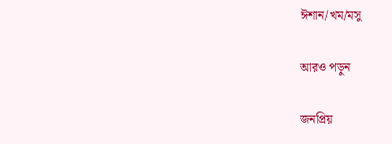ঈশান/খম/মসু

আরও পড়ুন

জনপ্রিয়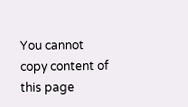You cannot copy content of this page